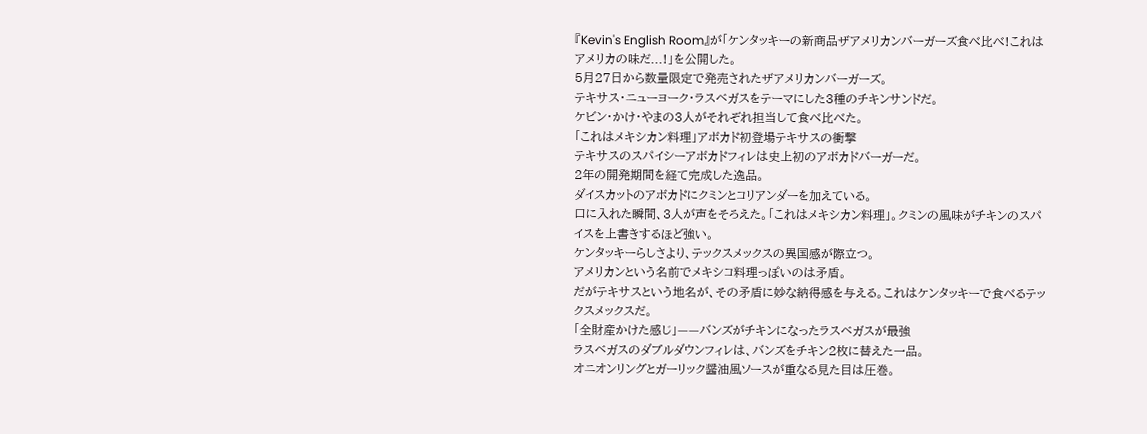『Kevin's English Room』が「ケンタッキーの新商品ザアメリカンバーガーズ食べ比べ!これはアメリカの味だ...!」を公開した。
5月27日から数量限定で発売されたザアメリカンバーガーズ。
テキサス・ニューヨーク・ラスベガスをテーマにした3種のチキンサンドだ。
ケビン・かけ・やまの3人がそれぞれ担当して食べ比べた。
「これはメキシカン料理」アボカド初登場テキサスの衝撃
テキサスのスパイシーアボカドフィレは史上初のアボカドバーガーだ。
2年の開発期間を経て完成した逸品。
ダイスカットのアボカドにクミンとコリアンダーを加えている。
口に入れた瞬間、3人が声をそろえた。「これはメキシカン料理」。クミンの風味がチキンのスパイスを上書きするほど強い。
ケンタッキーらしさより、テックスメックスの異国感が際立つ。
アメリカンという名前でメキシコ料理っぽいのは矛盾。
だがテキサスという地名が、その矛盾に妙な納得感を与える。これはケンタッキーで食べるテックスメックスだ。
「全財産かけた感じ」——バンズがチキンになったラスベガスが最強
ラスベガスのダブルダウンフィレは、バンズをチキン2枚に替えた一品。
オニオンリングとガーリック醤油風ソースが重なる見た目は圧巻。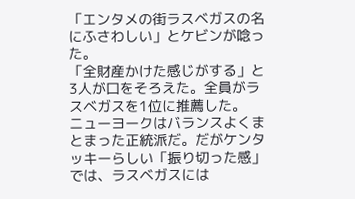「エンタメの街ラスベガスの名にふさわしい」とケビンが唸った。
「全財産かけた感じがする」と3人が口をそろえた。全員がラスベガスを1位に推薦した。
ニューヨークはバランスよくまとまった正統派だ。だがケンタッキーらしい「振り切った感」では、ラスベガスには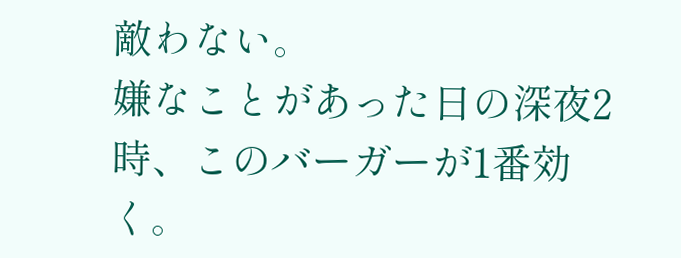敵わない。
嫌なことがあった日の深夜2時、このバーガーが1番効く。